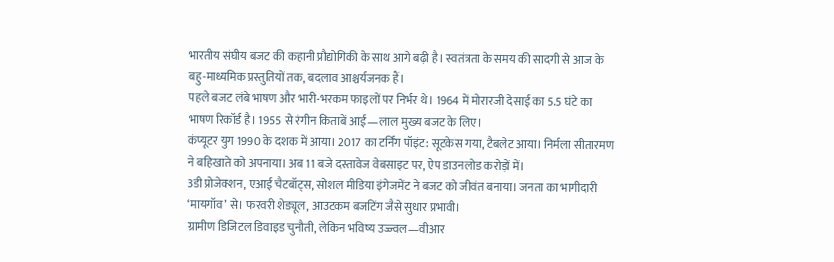भारतीय संघीय बजट की कहानी प्रौद्योगिकी के साथ आगे बढ़ी है। स्वतंत्रता के समय की सादगी से आज के बहु-माध्यमिक प्रस्तुतियों तक, बदलाव आश्चर्यजनक हैं।
पहले बजट लंबे भाषण और भारी-भरकम फाइलों पर निर्भर थे। 1964 में मोरारजी देसाई का 5.5 घंटे का भाषण रिकॉर्ड है। 1955 से रंगीन किताबें आईं—लाल मुख्य बजट के लिए।
कंप्यूटर युग 1990 के दशक में आया। 2017 का टर्निंग पॉइंट: सूटकेस गया, टैबलेट आया। निर्मला सीतारमण ने बहिखाते को अपनाया। अब 11 बजे दस्तावेज वेबसाइट पर, ऐप डाउनलोड करोड़ों में।
3डी प्रोजेक्शन, एआई चैटबॉट्स, सोशल मीडिया इंगेजमेंट ने बजट को जीवंत बनाया। जनता का भागीदारी ‘मायगॉव’ से। फरवरी शेड्यूल, आउटकम बजटिंग जैसे सुधार प्रभावी।
ग्रामीण डिजिटल डिवाइड चुनौती, लेकिन भविष्य उज्ज्वल—वीआर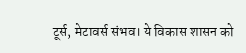टूर्स, मेटावर्स संभव। ये विकास शासन को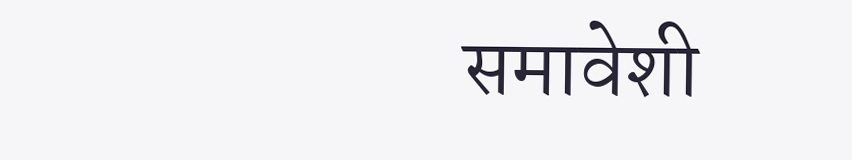समावेशी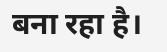बना रहा है।